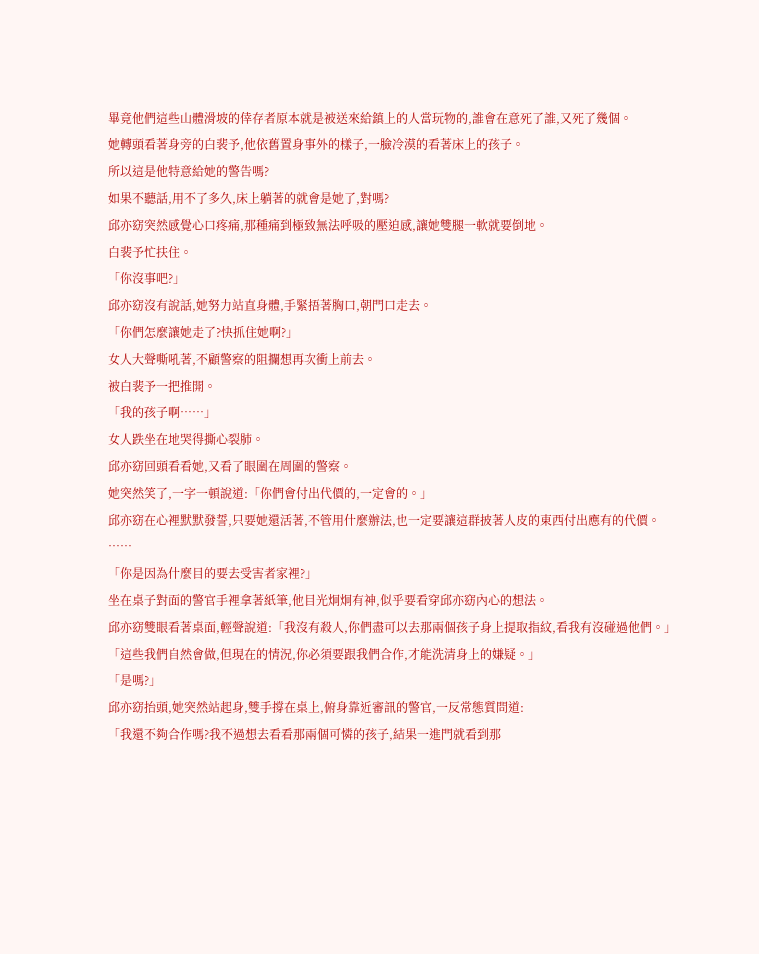畢竟他們這些山體滑坡的倖存者原本就是被送來給鎮上的人當玩物的,誰會在意死了誰,又死了幾個。
她轉頭看著身旁的白裴予,他依舊置身事外的樣子,一臉冷漠的看著床上的孩子。
所以這是他特意給她的警告嗎?
如果不聽話,用不了多久,床上躺著的就會是她了,對嗎?
邱亦窈突然感覺心口疼痛,那種痛到極致無法呼吸的壓迫感,讓她雙腿一軟就要倒地。
白裴予忙扶住。
「你沒事吧?」
邱亦窈沒有說話,她努力站直身體,手緊捂著胸口,朝門口走去。
「你們怎麼讓她走了?快抓住她啊?」
女人大聲嘶吼著,不顧警察的阻攔想再次衝上前去。
被白裴予一把推開。
「我的孩子啊……」
女人跌坐在地哭得撕心裂肺。
邱亦窈回頭看看她,又看了眼圍在周圍的警察。
她突然笑了,一字一頓說道:「你們會付出代價的,一定會的。」
邱亦窈在心裡默默發誓,只要她還活著,不管用什麼辦法,也一定要讓這群披著人皮的東西付出應有的代價。
……
「你是因為什麼目的要去受害者家裡?」
坐在桌子對面的警官手裡拿著紙筆,他目光炯炯有神,似乎要看穿邱亦窈內心的想法。
邱亦窈雙眼看著桌面,輕聲說道:「我沒有殺人,你們盡可以去那兩個孩子身上提取指紋,看我有沒碰過他們。」
「這些我們自然會做,但現在的情況,你必須要跟我們合作,才能洗清身上的嫌疑。」
「是嗎?」
邱亦窈抬頭,她突然站起身,雙手撐在桌上,俯身靠近審訊的警官,一反常態質問道:
「我還不夠合作嗎?我不過想去看看那兩個可憐的孩子,結果一進門就看到那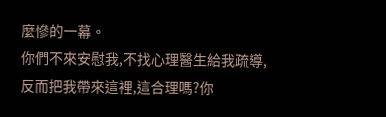麼慘的一幕。
你們不來安慰我,不找心理醫生給我疏導,反而把我帶來這裡,這合理嗎?你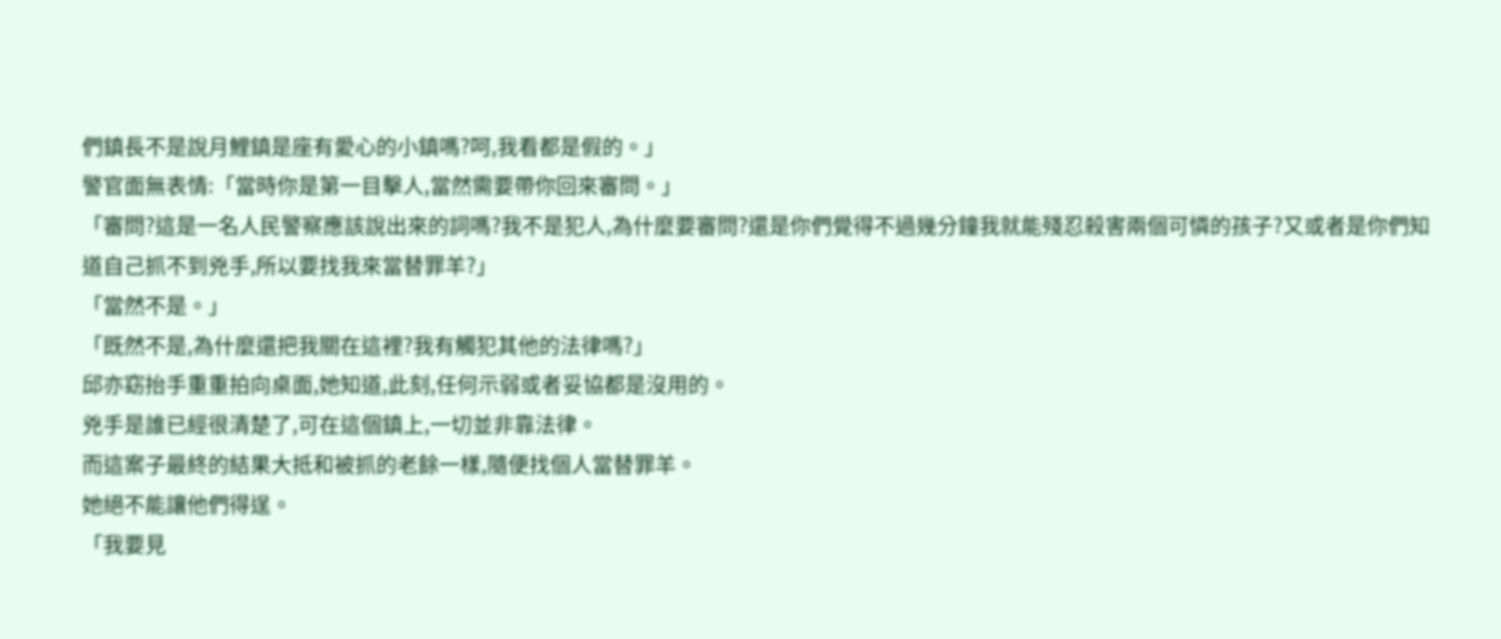們鎮長不是說月鯉鎮是座有愛心的小鎮嗎?呵,我看都是假的。」
警官面無表情:「當時你是第一目擊人,當然需要帶你回來審問。」
「審問?這是一名人民警察應該說出來的詞嗎?我不是犯人,為什麼要審問?還是你們覺得不過幾分鐘我就能殘忍殺害兩個可憐的孩子?又或者是你們知道自己抓不到兇手,所以要找我來當替罪羊?」
「當然不是。」
「既然不是,為什麼還把我關在這裡?我有觸犯其他的法律嗎?」
邱亦窈抬手重重拍向桌面,她知道,此刻,任何示弱或者妥協都是沒用的。
兇手是誰已經很清楚了,可在這個鎮上,一切並非靠法律。
而這案子最終的結果大抵和被抓的老餘一樣,隨便找個人當替罪羊。
她絕不能讓他們得逞。
「我要見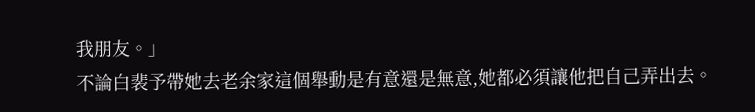我朋友。」
不論白裴予帶她去老余家這個舉動是有意還是無意,她都必須讓他把自己弄出去。